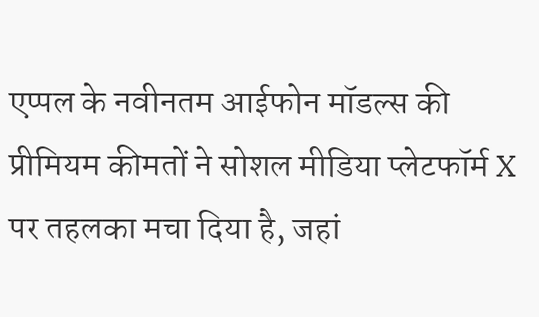एप्पल के नवीनतम आईफोन मॉडल्स की प्रीमियम कीमतों ने सोशल मीडिया प्लेटफॉर्म X पर तहलका मचा दिया है, जहां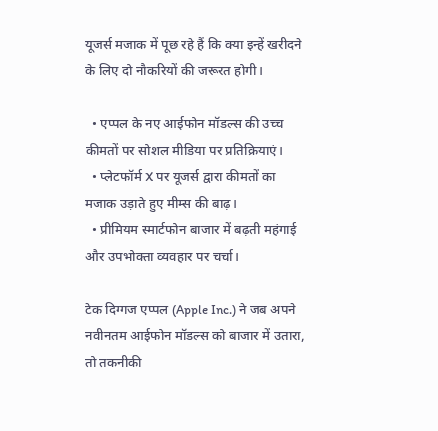यूजर्स मजाक में पूछ रहे हैं कि क्या इन्हें खरीदने के लिए दो नौकरियों की जरूरत होगी।

  • एप्पल के नए आईफोन मॉडल्स की उच्च कीमतों पर सोशल मीडिया पर प्रतिक्रियाएं।
  • प्लेटफॉर्म X पर यूजर्स द्वारा कीमतों का मजाक उड़ाते हुए मीम्स की बाढ़।
  • प्रीमियम स्मार्टफोन बाजार में बढ़ती महंगाई और उपभोक्ता व्यवहार पर चर्चा।

टेक दिग्गज एप्पल (Apple Inc.) ने जब अपने नवीनतम आईफोन मॉडल्स को बाजार में उतारा, तो तकनीकी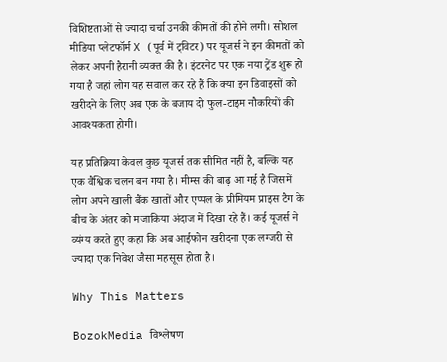विशिष्टताओं से ज्यादा चर्चा उनकी कीमतों की होने लगी। सोशल मीडिया प्लेटफॉर्म X (पूर्व में ट्विटर) पर यूजर्स ने इन कीमतों को लेकर अपनी हैरानी व्यक्त की है। इंटरनेट पर एक नया ट्रेंड शुरू हो गया है जहां लोग यह सवाल कर रहे हैं कि क्या इन डिवाइसों को खरीदने के लिए अब एक के बजाय दो फुल-टाइम नौकरियों की आवश्यकता होगी।

यह प्रतिक्रिया केवल कुछ यूजर्स तक सीमित नहीं है, बल्कि यह एक वैश्विक चलन बन गया है। मीम्स की बाढ़ आ गई है जिसमें लोग अपने खाली बैंक खातों और एप्पल के प्रीमियम प्राइस टैग के बीच के अंतर को मजाकिया अंदाज में दिखा रहे हैं। कई यूजर्स ने व्यंग्य करते हुए कहा कि अब आईफोन खरीदना एक लग्जरी से ज्यादा एक निवेश जैसा महसूस होता है।

Why This Matters

BozokMedia विश्लेषण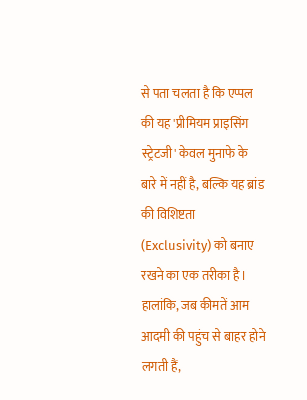से पता चलता है कि एप्पल की यह 'प्रीमियम प्राइसिंग स्ट्रेटजी' केवल मुनाफे के बारे में नहीं है, बल्कि यह ब्रांड की विशिष्टता (Exclusivity) को बनाए रखने का एक तरीका है। हालांकि, जब कीमतें आम आदमी की पहुंच से बाहर होने लगती हैं,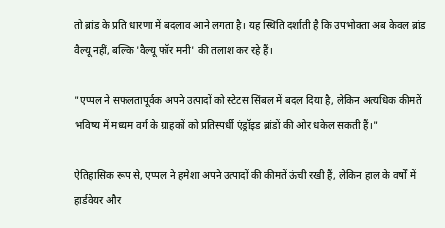तो ब्रांड के प्रति धारणा में बदलाव आने लगता है। यह स्थिति दर्शाती है कि उपभोक्ता अब केवल ब्रांड वैल्यू नहीं, बल्कि 'वैल्यू फॉर मनी' की तलाश कर रहे हैं।

"एप्पल ने सफलतापूर्वक अपने उत्पादों को स्टेटस सिंबल में बदल दिया है, लेकिन अत्यधिक कीमतें भविष्य में मध्यम वर्ग के ग्राहकों को प्रतिस्पर्धी एंड्रॉइड ब्रांडों की ओर धकेल सकती हैं।"

ऐतिहासिक रूप से, एप्पल ने हमेशा अपने उत्पादों की कीमतें ऊंची रखी हैं, लेकिन हाल के वर्षों में हार्डवेयर और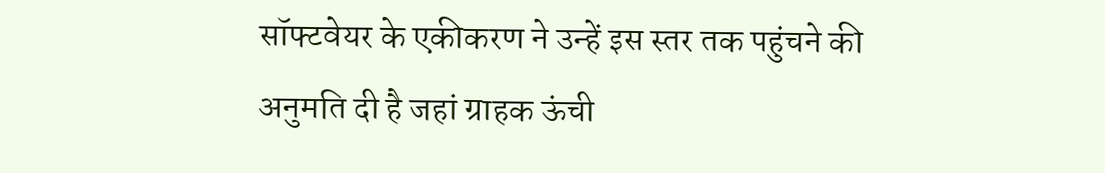सॉफ्टवेयर के एकीकरण ने उन्हें इस स्तर तक पहुंचने की अनुमति दी है जहां ग्राहक ऊंची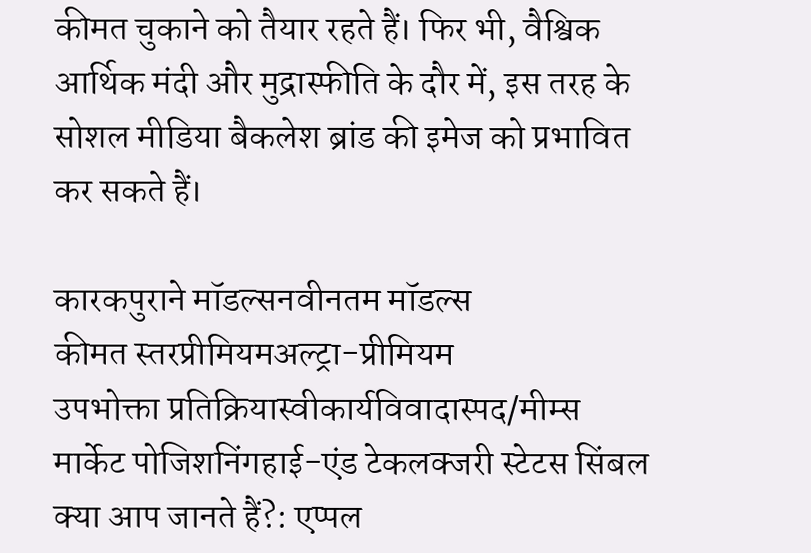कीमत चुकाने को तैयार रहते हैं। फिर भी, वैश्विक आर्थिक मंदी और मुद्रास्फीति के दौर में, इस तरह के सोशल मीडिया बैकलेश ब्रांड की इमेज को प्रभावित कर सकते हैं।

कारकपुराने मॉडल्सनवीनतम मॉडल्स
कीमत स्तरप्रीमियमअल्ट्रा-प्रीमियम
उपभोक्ता प्रतिक्रियास्वीकार्यविवादास्पद/मीम्स
मार्केट पोजिशनिंगहाई-एंड टेकलक्जरी स्टेटस सिंबल
क्या आप जानते हैं?: एप्पल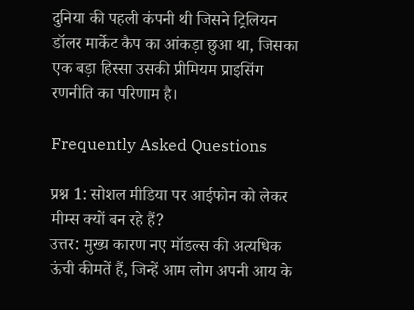दुनिया की पहली कंपनी थी जिसने ट्रिलियन डॉलर मार्केट कैप का आंकड़ा छुआ था, जिसका एक बड़ा हिस्सा उसकी प्रीमियम प्राइसिंग रणनीति का परिणाम है।

Frequently Asked Questions

प्रश्न 1: सोशल मीडिया पर आईफोन को लेकर मीम्स क्यों बन रहे हैं?
उत्तर: मुख्य कारण नए मॉडल्स की अत्यधिक ऊंची कीमतें हैं, जिन्हें आम लोग अपनी आय के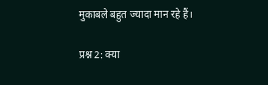मुकाबले बहुत ज्यादा मान रहे हैं।

प्रश्न 2: क्या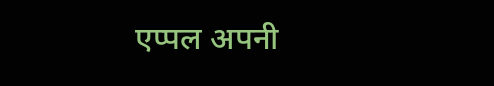एप्पल अपनी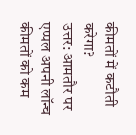कीमतों में कटौती करेगा?
उत्तर: आमतौर पर एप्पल अपनी लॉन्च कीमतों को कम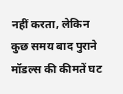नहीं करता, लेकिन कुछ समय बाद पुराने मॉडल्स की कीमतें घट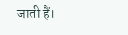जाती हैं।